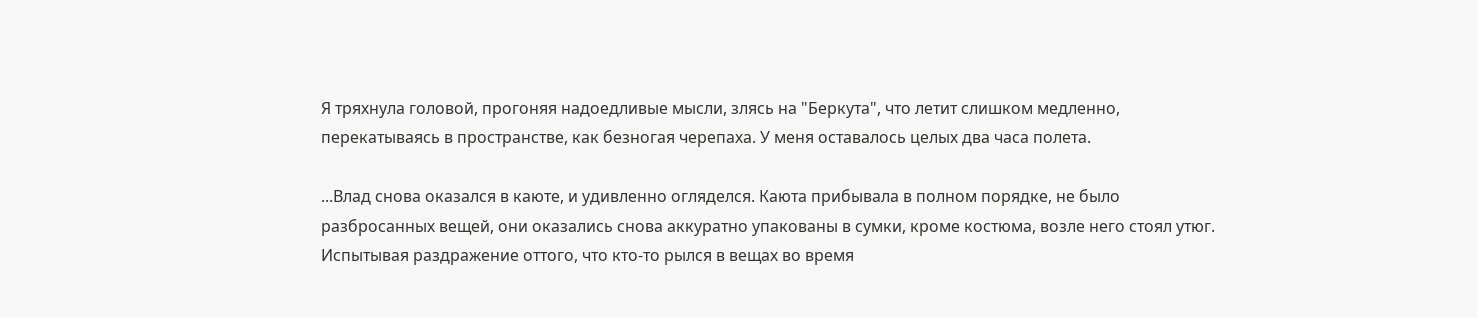Я тряхнула головой, прогоняя надоедливые мысли, злясь на "Беркута", что летит слишком медленно, перекатываясь в пространстве, как безногая черепаха. У меня оставалось целых два часа полета.

...Влад снова оказался в каюте, и удивленно огляделся. Каюта прибывала в полном порядке, не было разбросанных вещей, они оказались снова аккуратно упакованы в сумки, кроме костюма, возле него стоял утюг. Испытывая раздражение оттого, что кто-то рылся в вещах во время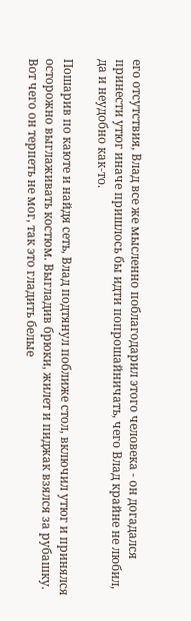его отсутствия, Влад все же мысленно поблагодарил этого человека - он догадался принести утюг иначе пришлось бы идти попрошайничать, чего Влад крайне не любил, да и неудобно как-то.

Пошарив по каюте и найдя сеть, Влад подтянул поближе стол, включил утюг и принялся осторожно выглаживать костюм. Выгладив брюки, жилет и пиджак взялся за рубашку. Вот чего он терпеть не мог, так это гладить белые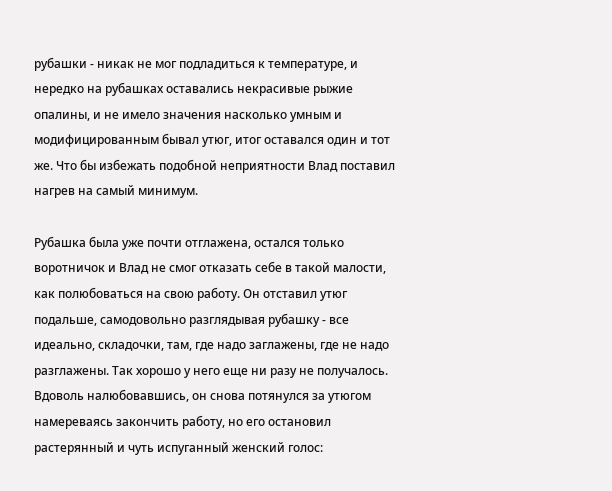рубашки - никак не мог подладиться к температуре, и нередко на рубашках оставались некрасивые рыжие опалины, и не имело значения насколько умным и модифицированным бывал утюг, итог оставался один и тот же. Что бы избежать подобной неприятности Влад поставил нагрев на самый минимум.

Рубашка была уже почти отглажена, остался только воротничок и Влад не смог отказать себе в такой малости, как полюбоваться на свою работу. Он отставил утюг подальше, самодовольно разглядывая рубашку - все идеально, складочки, там, где надо заглажены, где не надо разглажены. Так хорошо у него еще ни разу не получалось. Вдоволь налюбовавшись, он снова потянулся за утюгом намереваясь закончить работу, но его остановил растерянный и чуть испуганный женский голос: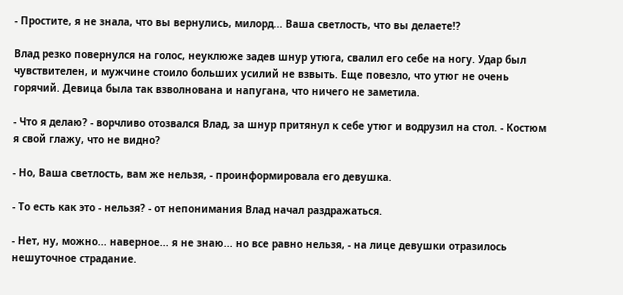- Простите, я не знала, что вы вернулись, милорд... Ваша светлость, что вы делаете!?

Влад резко повернулся на голос, неуклюже задев шнур утюга, свалил его себе на ногу. Удар был чувствителен, и мужчине стоило больших усилий не взвыть. Еще повезло, что утюг не очень горячий. Девица была так взволнована и напугана, что ничего не заметила.

- Что я делаю? - ворчливо отозвался Влад, за шнур притянул к себе утюг и водрузил на стол. - Костюм я свой глажу, что не видно?

- Но, Ваша светлость, вам же нельзя, - проинформировала его девушка.

- То есть как это - нельзя? - от непонимания Влад начал раздражаться.

- Нет, ну, можно... наверное... я не знаю... но все равно нельзя, - на лице девушки отразилось нешуточное страдание.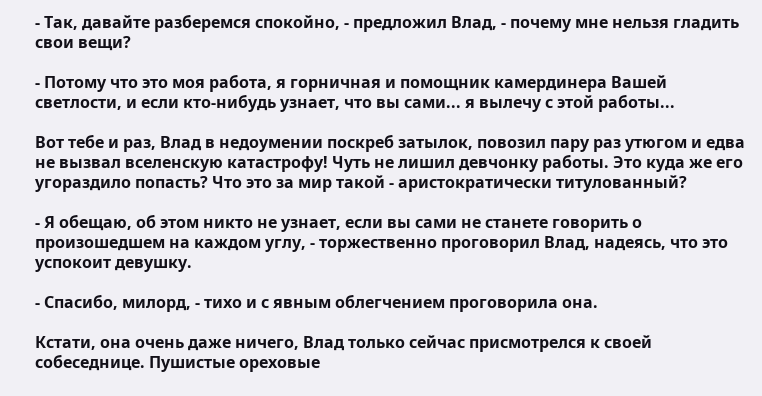- Так, давайте разберемся спокойно, - предложил Влад, - почему мне нельзя гладить свои вещи?

- Потому что это моя работа, я горничная и помощник камердинера Вашей светлости, и если кто-нибудь узнает, что вы сами... я вылечу с этой работы...

Вот тебе и раз, Влад в недоумении поскреб затылок, повозил пару раз утюгом и едва не вызвал вселенскую катастрофу! Чуть не лишил девчонку работы. Это куда же его угораздило попасть? Что это за мир такой - аристократически титулованный?

- Я обещаю, об этом никто не узнает, если вы сами не станете говорить о произошедшем на каждом углу, - торжественно проговорил Влад, надеясь, что это успокоит девушку.

- Спасибо, милорд, - тихо и с явным облегчением проговорила она.

Кстати, она очень даже ничего, Влад только сейчас присмотрелся к своей собеседнице. Пушистые ореховые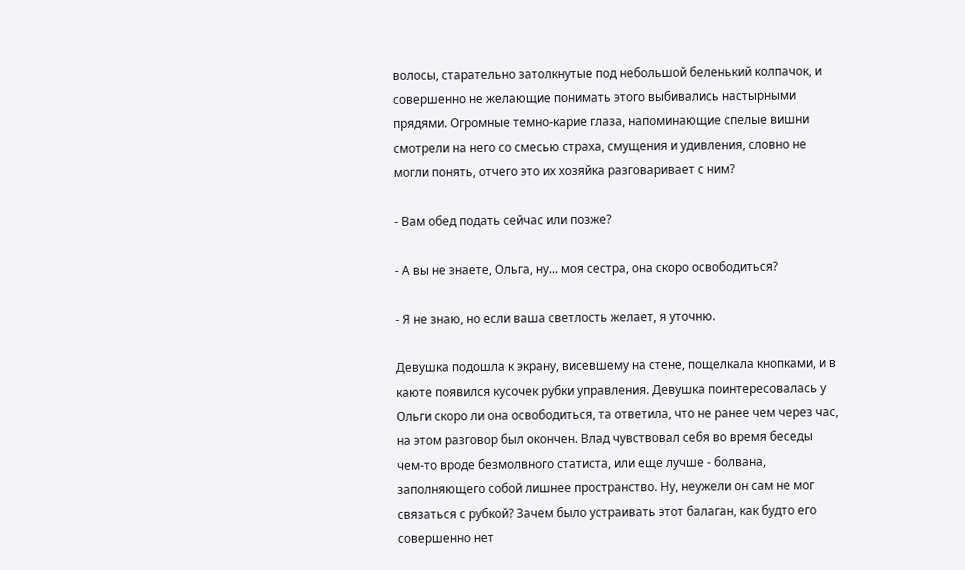волосы, старательно затолкнутые под небольшой беленький колпачок, и совершенно не желающие понимать этого выбивались настырными прядями. Огромные темно-карие глаза, напоминающие спелые вишни смотрели на него со смесью страха, смущения и удивления, словно не могли понять, отчего это их хозяйка разговаривает с ним?

- Вам обед подать сейчас или позже?

- А вы не знаете, Ольга, ну... моя сестра, она скоро освободиться?

- Я не знаю, но если ваша светлость желает, я уточню.

Девушка подошла к экрану, висевшему на стене, пощелкала кнопками, и в каюте появился кусочек рубки управления. Девушка поинтересовалась у Ольги скоро ли она освободиться, та ответила, что не ранее чем через час, на этом разговор был окончен. Влад чувствовал себя во время беседы чем-то вроде безмолвного статиста, или еще лучше - болвана, заполняющего собой лишнее пространство. Ну, неужели он сам не мог связаться с рубкой? Зачем было устраивать этот балаган, как будто его совершенно нет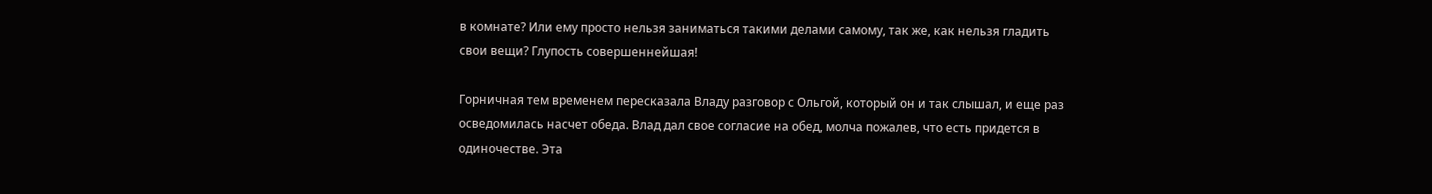в комнате? Или ему просто нельзя заниматься такими делами самому, так же, как нельзя гладить свои вещи? Глупость совершеннейшая!

Горничная тем временем пересказала Владу разговор с Ольгой, который он и так слышал, и еще раз осведомилась насчет обеда. Влад дал свое согласие на обед, молча пожалев, что есть придется в одиночестве. Эта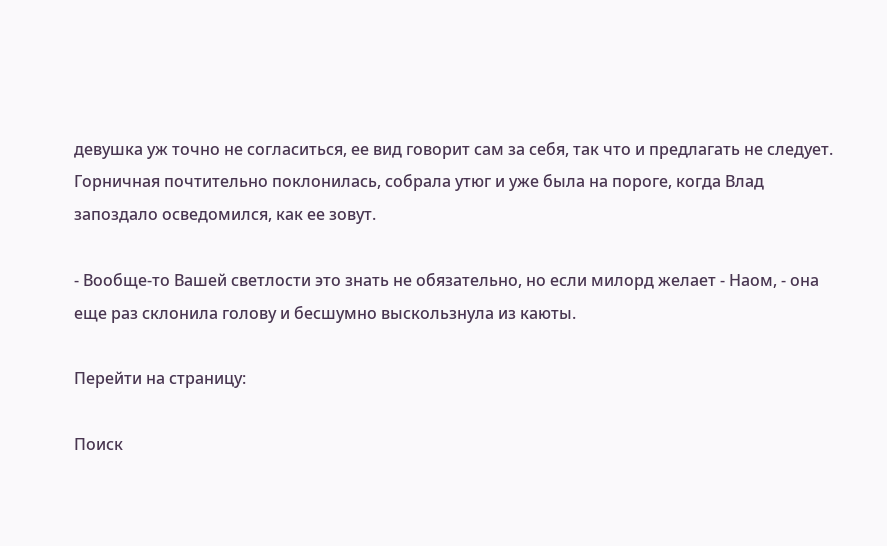девушка уж точно не согласиться, ее вид говорит сам за себя, так что и предлагать не следует. Горничная почтительно поклонилась, собрала утюг и уже была на пороге, когда Влад запоздало осведомился, как ее зовут.

- Вообще-то Вашей светлости это знать не обязательно, но если милорд желает - Наом, - она еще раз склонила голову и бесшумно выскользнула из каюты.

Перейти на страницу:

Поиск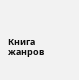Книга жанров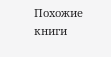Похожие книги